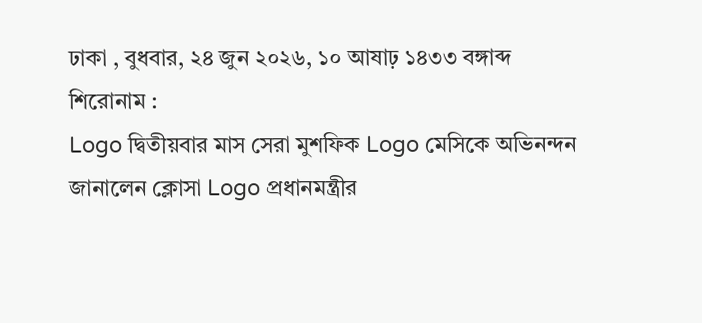ঢাকা , বুধবার, ২৪ জুন ২০২৬, ১০ আষাঢ় ১৪৩৩ বঙ্গাব্দ
শিরোনাম :
Logo দ্বিতীয়বার মাস সেরা মুশফিক Logo মেসিকে অভিনন্দন জানালেন ক্লোসা Logo প্রধানমন্ত্রীর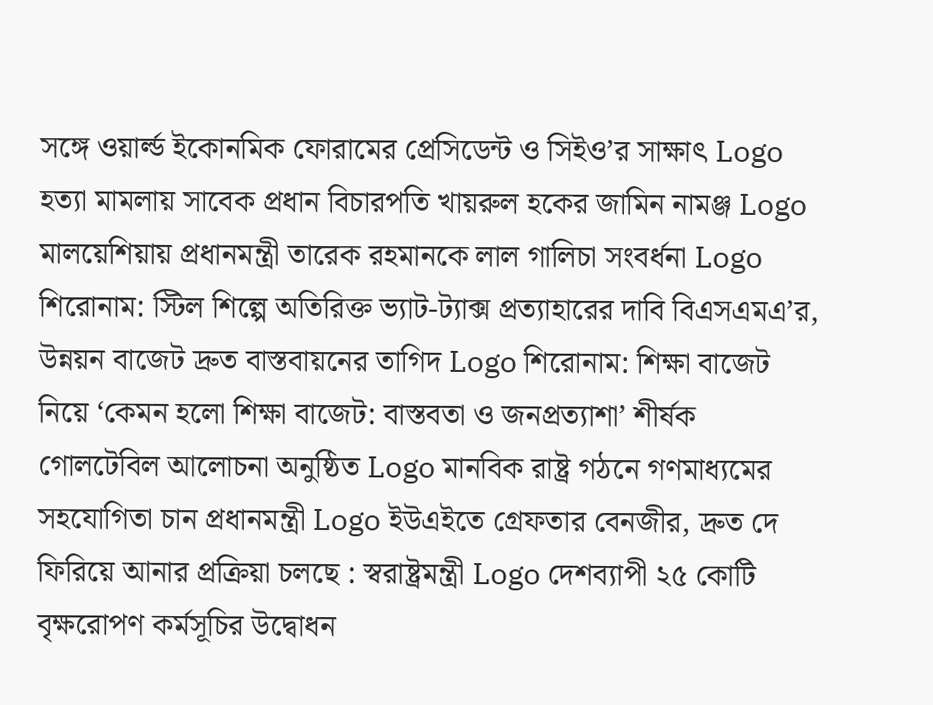সঙ্গে ওয়ার্ল্ড ইকোনমিক ফোরামের প্রেসিডেন্ট ও সিইও’র সাক্ষাৎ Logo হত্যা মামলায় সাবেক প্রধান বিচারপতি খায়রুল হকের জামিন নামঞ্জ Logo মালয়েশিয়ায় প্রধানমন্ত্রী তারেক রহমানকে লাল গালিচা সংবর্ধনা Logo শিরোনাম: স্টিল শিল্পে অতিরিক্ত ভ্যাট-ট্যাক্স প্রত্যাহারের দাবি বিএসএমএ’র, উন্নয়ন বাজেট দ্রুত বাস্তবায়নের তাগিদ Logo শিরোনাম: শিক্ষা বাজেট নিয়ে ‘কেমন হলো শিক্ষা বাজেট: বাস্তবতা ও জনপ্রত্যাশা’ শীর্ষক গোলটেবিল আলোচনা অনুষ্ঠিত Logo মানবিক রাষ্ট্র গঠনে গণমাধ্যমের সহযোগিতা চান প্রধানমন্ত্রী Logo ইউএইতে গ্রেফতার বেনজীর, দ্রুত দে ফিরিয়ে আনার প্রক্রিয়া চলছে : স্বরাষ্ট্রমন্ত্রী Logo দেশব্যাপী ২৫ কোটি বৃক্ষরোপণ কর্মসূচির উদ্বোধন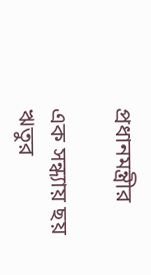প্রধানমন্ত্রীর

এক সন্ধ্যায় ছয় ঋতুর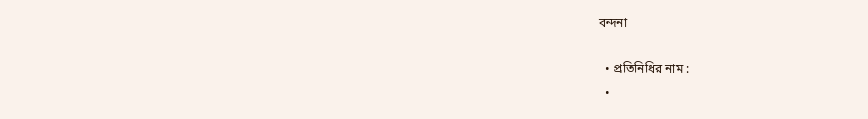বন্দনা

  • প্রতিনিধির নাম :
  •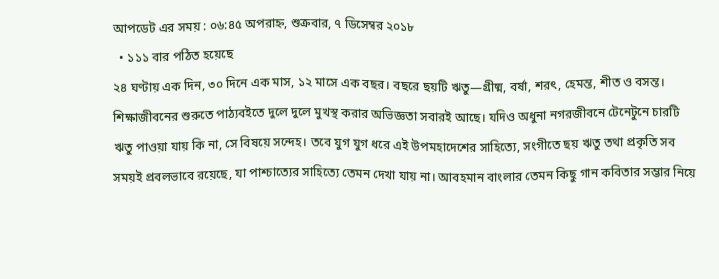আপডেট এর সময় : ০৬:৪৫ অপরাহ্ন, শুক্রবার, ৭ ডিসেম্বর ২০১৮
  • ১১১ বার পঠিত হয়েছে
২৪ ঘণ্টায় এক দিন, ৩০ দিনে এক মাস, ১২ মাসে এক বছর। বছরে ছয়টি ঋতু—গ্রীষ্ম, বর্ষা, শরৎ, হেমন্ত, শীত ও বসন্ত। শিক্ষাজীবনের শুরুতে পাঠ্যবইতে দুলে দুলে মুখস্থ করার অভিজ্ঞতা সবারই আছে। যদিও অধুনা নগরজীবনে টেনেটুনে চারটি ঋতু পাওয়া যায় কি না, সে বিষয়ে সন্দেহ। তবে যুগ যুগ ধরে এই উপমহাদেশের সাহিত্যে, সংগীতে ছয় ঋতু তথা প্রকৃতি সব সময়ই প্রবলভাবে রয়েছে, যা পাশ্চাত্যের সাহিত্যে তেমন দেখা যায় না। আবহমান বাংলার তেমন কিছু গান কবিতার সম্ভার নিয়ে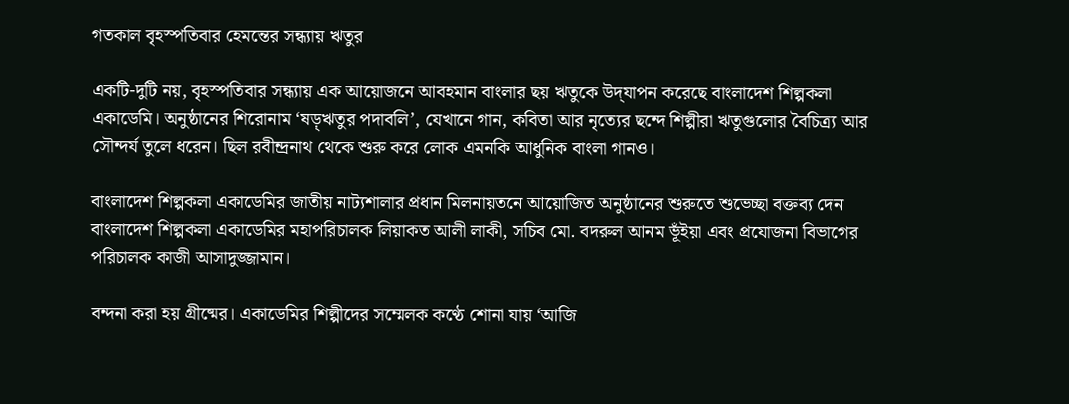গতকাল বৃহস্পতিবার হেমন্তের সন্ধ্যায় ঋতুর

একটি-দুটি নয়, বৃহস্পতিবার সন্ধ্যায় এক আয়োজনে আবহমান বাংলার ছয় ঋতুকে উদ্‌যাপন করেছে বাংলাদেশ শিল্পকলা একাডেমি। অনুষ্ঠানের শিরোনাম ‘ষড়্ঋতুর পদাবলি’, যেখানে গান, কবিতা আর নৃত্যের ছন্দে শিল্পীরা ঋতুগুলোর বৈচিত্র্য আর সৌন্দর্য তুলে ধরেন। ছিল রবীন্দ্রনাথ থেকে শুরু করে লোক এমনকি আধুনিক বাংলা গানও।

বাংলাদেশ শিল্পকলা একাডেমির জাতীয় নাট্যশালার প্রধান মিলনায়তনে আয়োজিত অনুষ্ঠানের শুরুতে শুভেচ্ছা বক্তব্য দেন বাংলাদেশ শিল্পকলা একাডেমির মহাপরিচালক লিয়াকত আলী লাকী, সচিব মো. বদরুল আনম ভূঁইয়া এবং প্রযোজনা বিভাগের পরিচালক কাজী আসাদুজ্জামান।

বন্দনা করা হয় গ্রীষ্মের। একাডেমির শিল্পীদের সম্মেলক কণ্ঠে শোনা যায় ‘আজি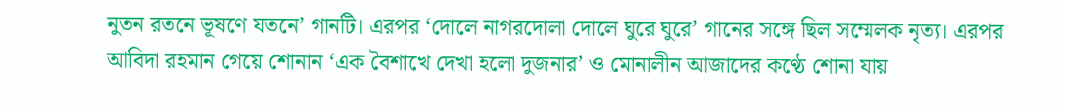নুতন রতনে ভূষণে যতনে’ গানটি। এরপর ‘দোলে নাগরদোলা দোলে ঘুরে ঘুরে’ গানের সঙ্গে ছিল সম্মেলক নৃত্য। এরপর আবিদা রহমান গেয়ে শোনান ‘এক বৈশাখে দেখা হলো দুজনার’ ও মোনালীন আজাদের কণ্ঠে শোনা যায়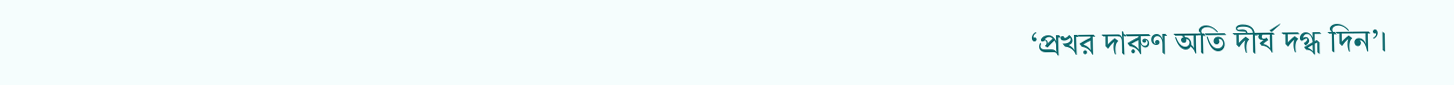‘প্রখর দারুণ অতি দীর্ঘ দগ্ধ দিন’।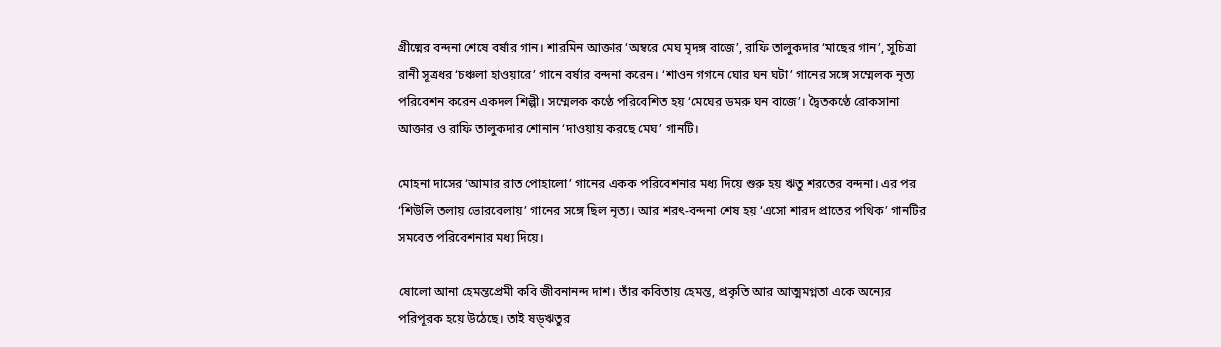গ্রীষ্মের বন্দনা শেষে বর্ষার গান। শারমিন আক্তার ‘অম্বরে মেঘ মৃদঙ্গ বাজে’, রাফি তালুকদার ‘মাছের গান’, সুচিত্রা রানী সূত্রধর ‘চঞ্চলা হাওয়ারে’ গানে বর্ষার বন্দনা করেন। ‘শাওন গগনে ঘোর ঘন ঘটা’ গানের সঙ্গে সম্মেলক নৃত্য পরিবেশন করেন একদল শিল্পী। সম্মেলক কণ্ঠে পরিবেশিত হয় ‘মেঘের ডমরু ঘন বাজে’। দ্বৈতকণ্ঠে রোকসানা আক্তার ও রাফি তালুকদার শোনান ‘দাওয়ায় করছে মেঘ’ গানটি।

মোহনা দাসের ‘আমার রাত পোহালো’ গানের একক পরিবেশনার মধ্য দিয়ে শুরু হয় ঋতু শরতের বন্দনা। এর পর ‘শিউলি তলায় ভোরবেলায়’ গানের সঙ্গে ছিল নৃত্য। আর শরৎ-বন্দনা শেষ হয় ‘এসো শারদ প্রাতের পথিক’ গানটির সমবেত পরিবেশনার মধ্য দিয়ে।

ষোলো আনা হেমন্তপ্রেমী কবি জীবনানন্দ দাশ। তাঁর কবিতায় হেমন্ত, প্রকৃতি আর আত্মমগ্নতা একে অন্যের পরিপূরক হয়ে উঠেছে। তাই ষড়্ঋতুর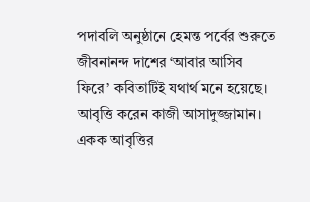পদাবলি অনুষ্ঠানে হেমন্ত পর্বের শুরুতে জীবনানন্দ দাশের ‘আবার আসিব ফিরে’ কবিতাটিই যথার্থ মনে হয়েছে। আবৃত্তি করেন কাজী আসাদুজ্জামান। একক আবৃত্তির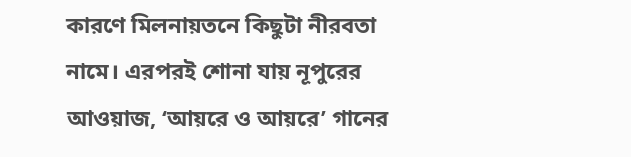কারণে মিলনায়তনে কিছুটা নীরবতা নামে। এরপরই শোনা যায় নূপুরের আওয়াজ, ‘আয়রে ও আয়রে’ গানের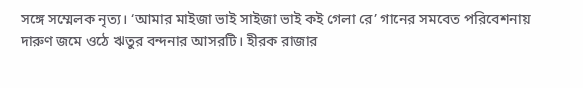সঙ্গে সম্মেলক নৃত্য। ‘আমার মাইজা ভাই সাইজা ভাই কই গেলা রে’ গানের সমবেত পরিবেশনায় দারুণ জমে ওঠে ঋতুর বন্দনার আসরটি। হীরক রাজার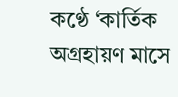কণ্ঠে ‘কার্তিক অগ্রহায়ণ মাসে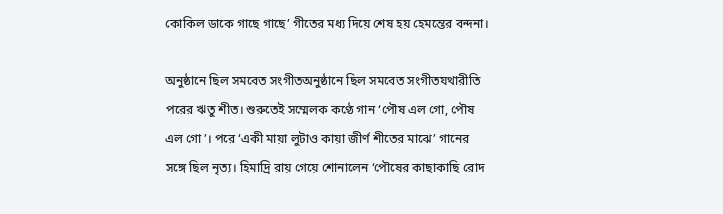কোকিল ডাকে গাছে গাছে’ গীতের মধ্য দিয়ে শেষ হয় হেমন্তের বন্দনা।

অনুষ্ঠানে ছিল সমবেত সংগীতঅনুষ্ঠানে ছিল সমবেত সংগীতযথারীতি পরের ঋতু শীত। শুরুতেই সম্মেলক কণ্ঠে গান ‘পৌষ এল গো, পৌষ এল গো’। পরে ‘একী মায়া লুটাও কায়া জীর্ণ শীতের মাঝে’ গানের সঙ্গে ছিল নৃত্য। হিমাদ্রি রায় গেয়ে শোনালেন ‘পৌষের কাছাকাছি রোদ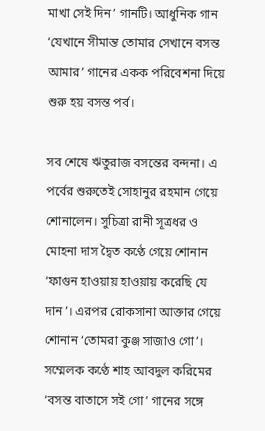মাখা সেই দিন’ গানটি। আধুনিক গান ‘যেখানে সীমান্ত তোমার সেখানে বসন্ত আমার’ গানের একক পরিবেশনা দিয়ে শুরু হয় বসন্ত পর্ব।

সব শেষে ঋতুরাজ বসন্তের বন্দনা। এ পর্বের শুরুতেই সোহানুর রহমান গেয়ে শোনালেন। সুচিত্রা রানী সূত্রধর ও মোহনা দাস দ্বৈত কণ্ঠে গেয়ে শোনান ‘ফাগুন হাওয়ায় হাওয়ায় করেছি যে দান’। এরপর রোকসানা আক্তার গেয়ে শোনান ‘তোমরা কুঞ্জ সাজাও গো’। সম্মেলক কণ্ঠে শাহ আবদুল করিমের ‘বসন্ত বাতাসে সই গো’ গানের সঙ্গে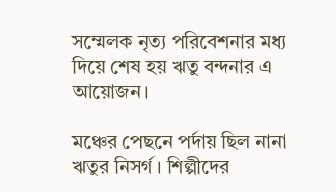সম্মেলক নৃত্য পরিবেশনার মধ্য দিয়ে শেষ হয় ঋতু বন্দনার এ আয়োজন।

মঞ্চের পেছনে পর্দায় ছিল নানা ঋতুর নিসর্গ। শিল্পীদের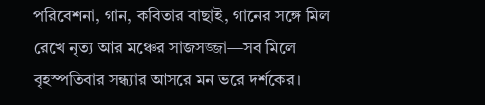পরিবেশনা, গান, কবিতার বাছাই, গানের সঙ্গে মিল রেখে নৃত্য আর মঞ্চের সাজসজ্জা—সব মিলে বৃহস্পতিবার সন্ধ্যার আসরে মন ভরে দর্শকের।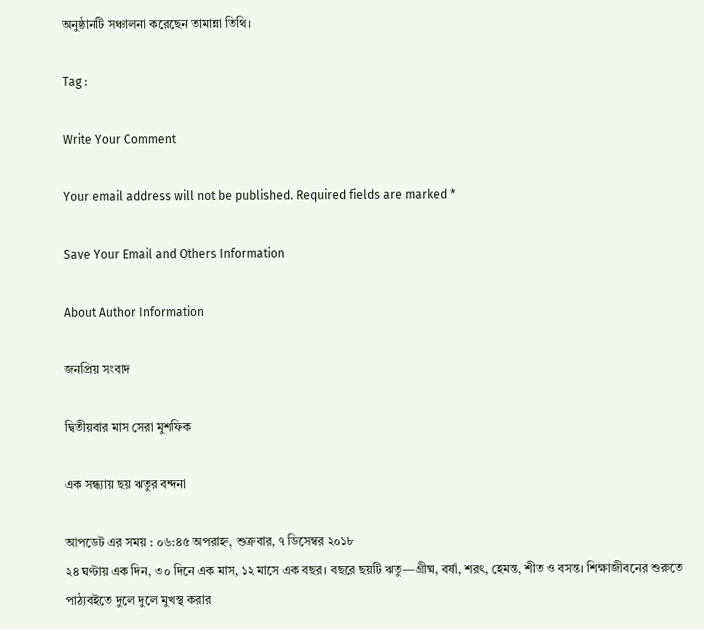অনুষ্ঠানটি সঞ্চালনা করেছেন তামান্না তিথি।

Tag :

Write Your Comment

Your email address will not be published. Required fields are marked *

Save Your Email and Others Information

About Author Information

জনপ্রিয় সংবাদ

দ্বিতীয়বার মাস সেরা মুশফিক

এক সন্ধ্যায় ছয় ঋতুর বন্দনা

আপডেট এর সময় : ০৬:৪৫ অপরাহ্ন, শুক্রবার, ৭ ডিসেম্বর ২০১৮
২৪ ঘণ্টায় এক দিন, ৩০ দিনে এক মাস, ১২ মাসে এক বছর। বছরে ছয়টি ঋতু—গ্রীষ্ম, বর্ষা, শরৎ, হেমন্ত, শীত ও বসন্ত। শিক্ষাজীবনের শুরুতে পাঠ্যবইতে দুলে দুলে মুখস্থ করার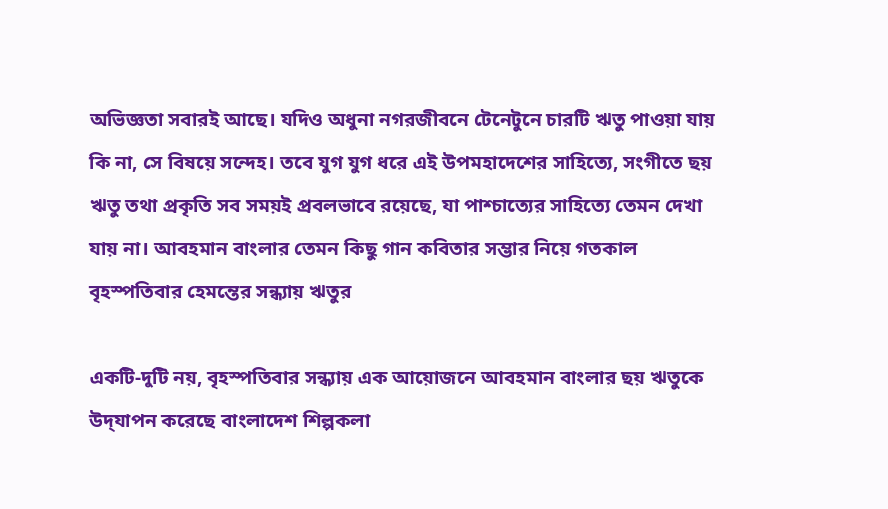অভিজ্ঞতা সবারই আছে। যদিও অধুনা নগরজীবনে টেনেটুনে চারটি ঋতু পাওয়া যায় কি না, সে বিষয়ে সন্দেহ। তবে যুগ যুগ ধরে এই উপমহাদেশের সাহিত্যে, সংগীতে ছয় ঋতু তথা প্রকৃতি সব সময়ই প্রবলভাবে রয়েছে, যা পাশ্চাত্যের সাহিত্যে তেমন দেখা যায় না। আবহমান বাংলার তেমন কিছু গান কবিতার সম্ভার নিয়ে গতকাল বৃহস্পতিবার হেমন্তের সন্ধ্যায় ঋতুর

একটি-দুটি নয়, বৃহস্পতিবার সন্ধ্যায় এক আয়োজনে আবহমান বাংলার ছয় ঋতুকে উদ্‌যাপন করেছে বাংলাদেশ শিল্পকলা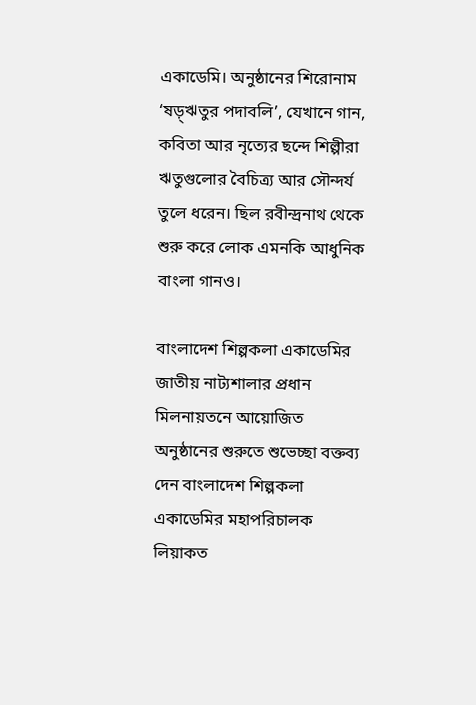একাডেমি। অনুষ্ঠানের শিরোনাম ‘ষড়্ঋতুর পদাবলি’, যেখানে গান, কবিতা আর নৃত্যের ছন্দে শিল্পীরা ঋতুগুলোর বৈচিত্র্য আর সৌন্দর্য তুলে ধরেন। ছিল রবীন্দ্রনাথ থেকে শুরু করে লোক এমনকি আধুনিক বাংলা গানও।

বাংলাদেশ শিল্পকলা একাডেমির জাতীয় নাট্যশালার প্রধান মিলনায়তনে আয়োজিত অনুষ্ঠানের শুরুতে শুভেচ্ছা বক্তব্য দেন বাংলাদেশ শিল্পকলা একাডেমির মহাপরিচালক লিয়াকত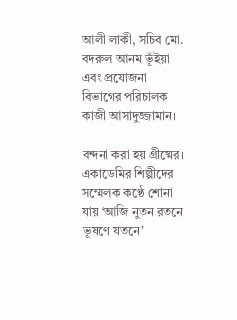আলী লাকী, সচিব মো. বদরুল আনম ভূঁইয়া এবং প্রযোজনা বিভাগের পরিচালক কাজী আসাদুজ্জামান।

বন্দনা করা হয় গ্রীষ্মের। একাডেমির শিল্পীদের সম্মেলক কণ্ঠে শোনা যায় ‘আজি নুতন রতনে ভূষণে যতনে’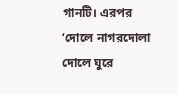গানটি। এরপর ‘দোলে নাগরদোলা দোলে ঘুরে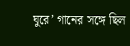ঘুরে’ গানের সঙ্গে ছিল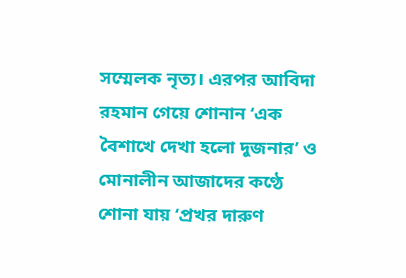সম্মেলক নৃত্য। এরপর আবিদা রহমান গেয়ে শোনান ‘এক বৈশাখে দেখা হলো দুজনার’ ও মোনালীন আজাদের কণ্ঠে শোনা যায় ‘প্রখর দারুণ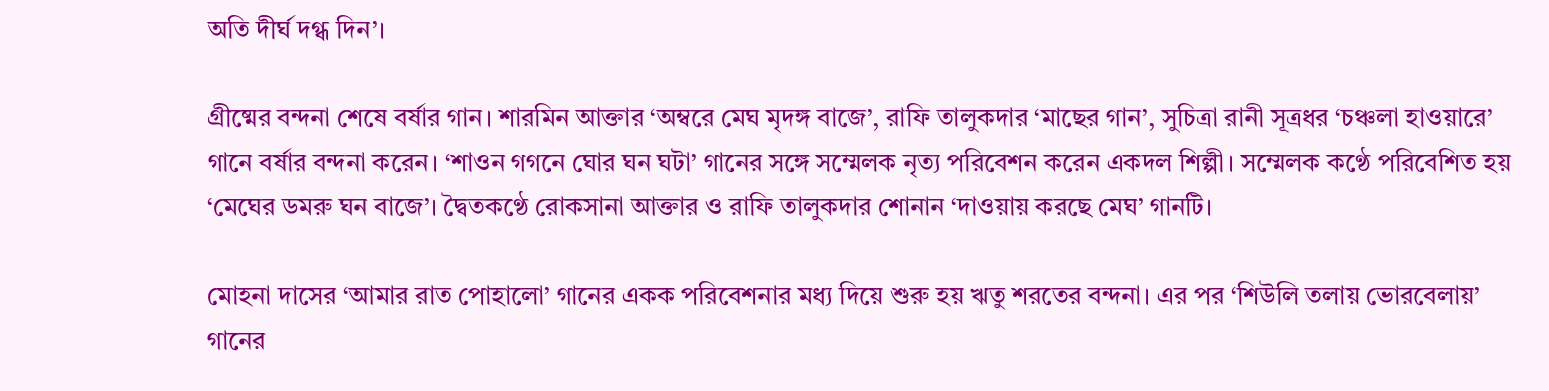অতি দীর্ঘ দগ্ধ দিন’।

গ্রীষ্মের বন্দনা শেষে বর্ষার গান। শারমিন আক্তার ‘অম্বরে মেঘ মৃদঙ্গ বাজে’, রাফি তালুকদার ‘মাছের গান’, সুচিত্রা রানী সূত্রধর ‘চঞ্চলা হাওয়ারে’ গানে বর্ষার বন্দনা করেন। ‘শাওন গগনে ঘোর ঘন ঘটা’ গানের সঙ্গে সম্মেলক নৃত্য পরিবেশন করেন একদল শিল্পী। সম্মেলক কণ্ঠে পরিবেশিত হয় ‘মেঘের ডমরু ঘন বাজে’। দ্বৈতকণ্ঠে রোকসানা আক্তার ও রাফি তালুকদার শোনান ‘দাওয়ায় করছে মেঘ’ গানটি।

মোহনা দাসের ‘আমার রাত পোহালো’ গানের একক পরিবেশনার মধ্য দিয়ে শুরু হয় ঋতু শরতের বন্দনা। এর পর ‘শিউলি তলায় ভোরবেলায়’ গানের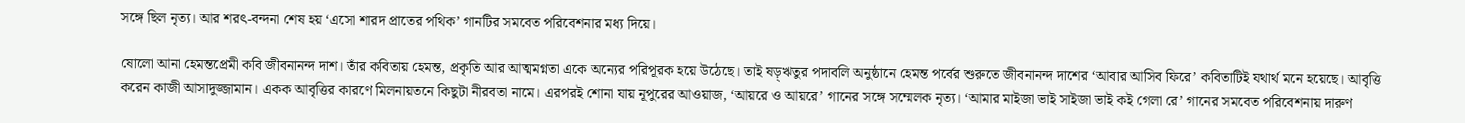সঙ্গে ছিল নৃত্য। আর শরৎ-বন্দনা শেষ হয় ‘এসো শারদ প্রাতের পথিক’ গানটির সমবেত পরিবেশনার মধ্য দিয়ে।

ষোলো আনা হেমন্তপ্রেমী কবি জীবনানন্দ দাশ। তাঁর কবিতায় হেমন্ত, প্রকৃতি আর আত্মমগ্নতা একে অন্যের পরিপূরক হয়ে উঠেছে। তাই ষড়্ঋতুর পদাবলি অনুষ্ঠানে হেমন্ত পর্বের শুরুতে জীবনানন্দ দাশের ‘আবার আসিব ফিরে’ কবিতাটিই যথার্থ মনে হয়েছে। আবৃত্তি করেন কাজী আসাদুজ্জামান। একক আবৃত্তির কারণে মিলনায়তনে কিছুটা নীরবতা নামে। এরপরই শোনা যায় নূপুরের আওয়াজ, ‘আয়রে ও আয়রে’ গানের সঙ্গে সম্মেলক নৃত্য। ‘আমার মাইজা ভাই সাইজা ভাই কই গেলা রে’ গানের সমবেত পরিবেশনায় দারুণ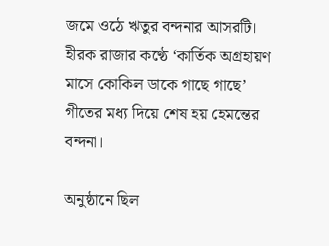জমে ওঠে ঋতুর বন্দনার আসরটি। হীরক রাজার কণ্ঠে ‘কার্তিক অগ্রহায়ণ মাসে কোকিল ডাকে গাছে গাছে’ গীতের মধ্য দিয়ে শেষ হয় হেমন্তের বন্দনা।

অনুষ্ঠানে ছিল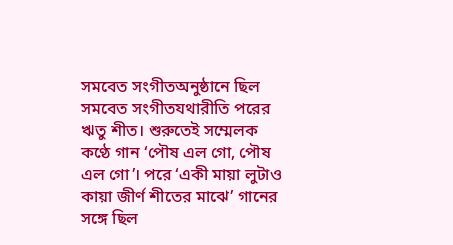সমবেত সংগীতঅনুষ্ঠানে ছিল সমবেত সংগীতযথারীতি পরের ঋতু শীত। শুরুতেই সম্মেলক কণ্ঠে গান ‘পৌষ এল গো, পৌষ এল গো’। পরে ‘একী মায়া লুটাও কায়া জীর্ণ শীতের মাঝে’ গানের সঙ্গে ছিল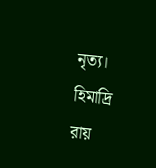নৃত্য। হিমাদ্রি রায়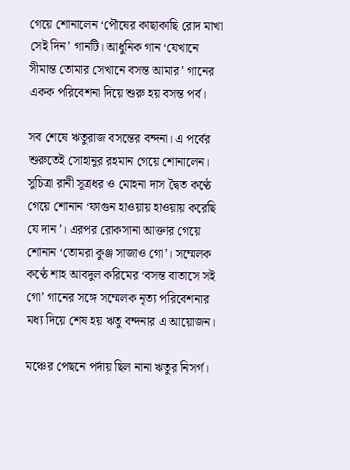গেয়ে শোনালেন ‘পৌষের কাছাকাছি রোদ মাখা সেই দিন’ গানটি। আধুনিক গান ‘যেখানে সীমান্ত তোমার সেখানে বসন্ত আমার’ গানের একক পরিবেশনা দিয়ে শুরু হয় বসন্ত পর্ব।

সব শেষে ঋতুরাজ বসন্তের বন্দনা। এ পর্বের শুরুতেই সোহানুর রহমান গেয়ে শোনালেন। সুচিত্রা রানী সূত্রধর ও মোহনা দাস দ্বৈত কণ্ঠে গেয়ে শোনান ‘ফাগুন হাওয়ায় হাওয়ায় করেছি যে দান’। এরপর রোকসানা আক্তার গেয়ে শোনান ‘তোমরা কুঞ্জ সাজাও গো’। সম্মেলক কণ্ঠে শাহ আবদুল করিমের ‘বসন্ত বাতাসে সই গো’ গানের সঙ্গে সম্মেলক নৃত্য পরিবেশনার মধ্য দিয়ে শেষ হয় ঋতু বন্দনার এ আয়োজন।

মঞ্চের পেছনে পর্দায় ছিল নানা ঋতুর নিসর্গ।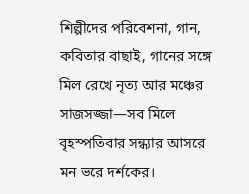শিল্পীদের পরিবেশনা, গান, কবিতার বাছাই, গানের সঙ্গে মিল রেখে নৃত্য আর মঞ্চের সাজসজ্জা—সব মিলে বৃহস্পতিবার সন্ধ্যার আসরে মন ভরে দর্শকের।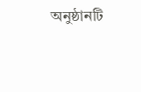অনুষ্ঠানটি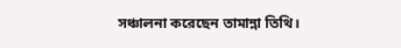সঞ্চালনা করেছেন তামান্না তিথি।